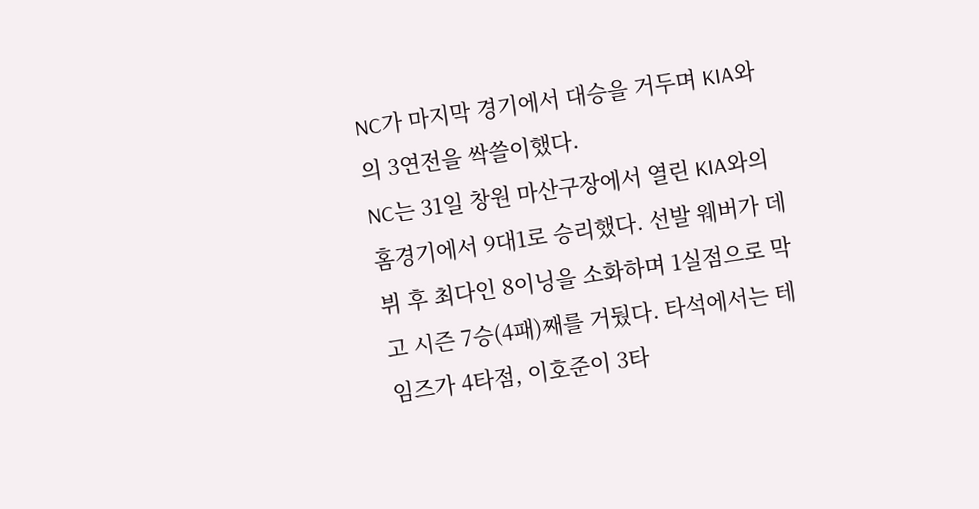NC가 마지막 경기에서 대승을 거두며 KIA와의 3연전을 싹쓸이했다.
NC는 31일 창원 마산구장에서 열린 KIA와의 홈경기에서 9대1로 승리했다. 선발 웨버가 데뷔 후 최다인 8이닝을 소화하며 1실점으로 막고 시즌 7승(4패)째를 거뒀다. 타석에서는 테임즈가 4타점, 이호준이 3타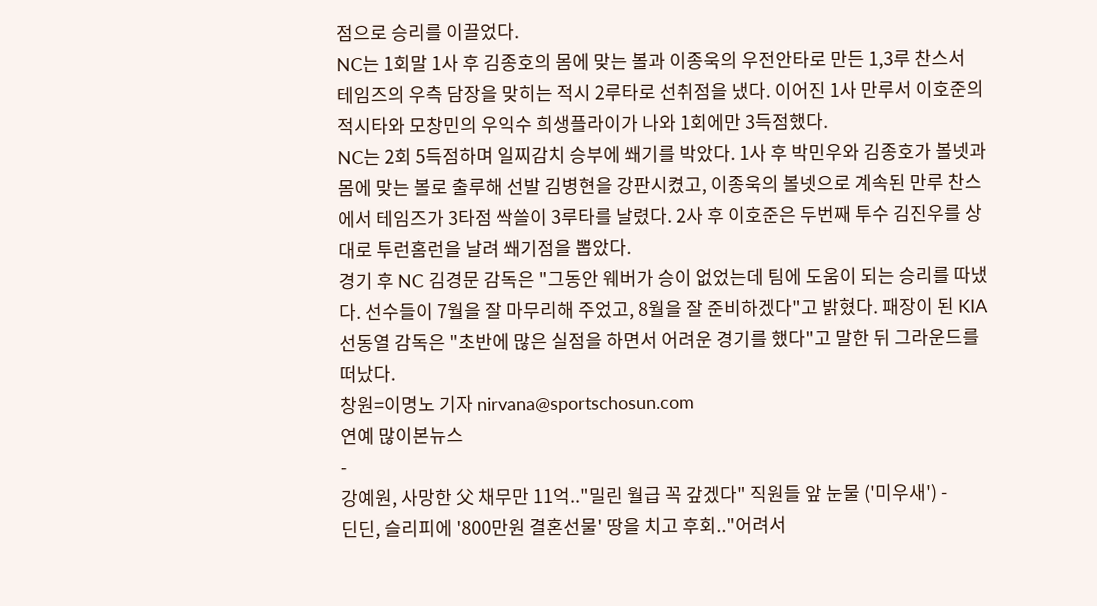점으로 승리를 이끌었다.
NC는 1회말 1사 후 김종호의 몸에 맞는 볼과 이종욱의 우전안타로 만든 1,3루 찬스서 테임즈의 우측 담장을 맞히는 적시 2루타로 선취점을 냈다. 이어진 1사 만루서 이호준의 적시타와 모창민의 우익수 희생플라이가 나와 1회에만 3득점했다.
NC는 2회 5득점하며 일찌감치 승부에 쐐기를 박았다. 1사 후 박민우와 김종호가 볼넷과 몸에 맞는 볼로 출루해 선발 김병현을 강판시켰고, 이종욱의 볼넷으로 계속된 만루 찬스에서 테임즈가 3타점 싹쓸이 3루타를 날렸다. 2사 후 이호준은 두번째 투수 김진우를 상대로 투런홈런을 날려 쐐기점을 뽑았다.
경기 후 NC 김경문 감독은 "그동안 웨버가 승이 없었는데 팀에 도움이 되는 승리를 따냈다. 선수들이 7월을 잘 마무리해 주었고, 8월을 잘 준비하겠다"고 밝혔다. 패장이 된 KIA 선동열 감독은 "초반에 많은 실점을 하면서 어려운 경기를 했다"고 말한 뒤 그라운드를 떠났다.
창원=이명노 기자 nirvana@sportschosun.com
연예 많이본뉴스
-
강예원, 사망한 父 채무만 11억.."밀린 월급 꼭 갚겠다" 직원들 앞 눈물 ('미우새') -
딘딘, 슬리피에 '800만원 결혼선물' 땅을 치고 후회.."어려서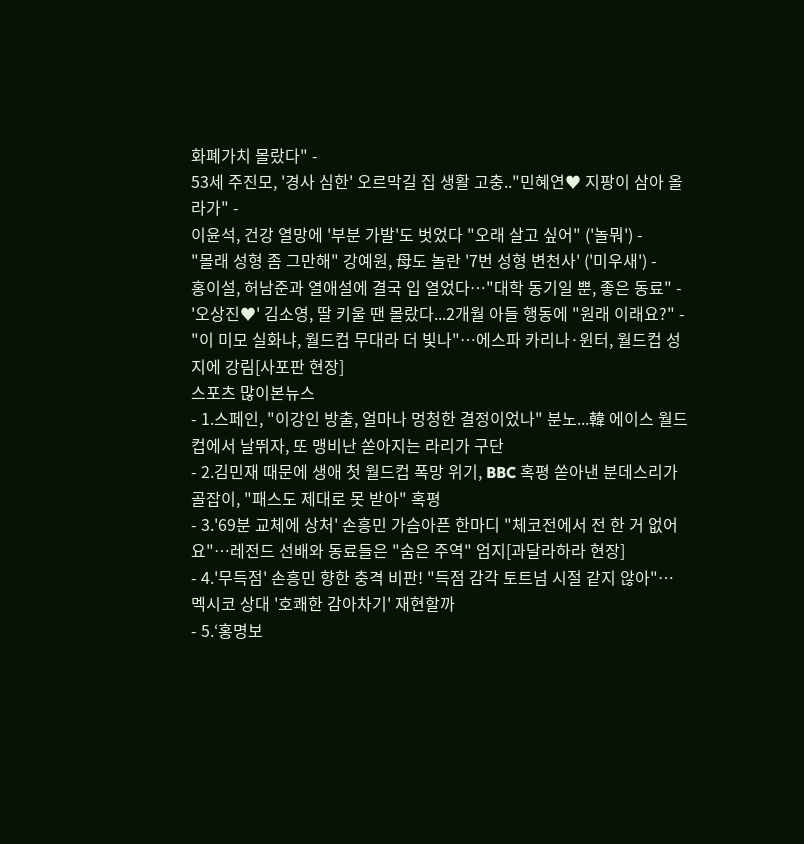화폐가치 몰랐다" -
53세 주진모, '경사 심한' 오르막길 집 생활 고충.."민혜연♥ 지팡이 삼아 올라가" -
이윤석, 건강 열망에 '부분 가발'도 벗었다 "오래 살고 싶어" ('놀뭐') -
"몰래 성형 좀 그만해" 강예원, 母도 놀란 '7번 성형 변천사' ('미우새') -
홍이설, 허남준과 열애설에 결국 입 열었다…"대학 동기일 뿐, 좋은 동료" -
'오상진♥' 김소영, 딸 키울 땐 몰랐다...2개월 아들 행동에 "원래 이래요?" -
"이 미모 실화냐, 월드컵 무대라 더 빛나"…에스파 카리나·윈터, 월드컵 성지에 강림[사포판 현장]
스포츠 많이본뉴스
- 1.스페인, "이강인 방출, 얼마나 멍청한 결정이었나" 분노...韓 에이스 월드컵에서 날뛰자, 또 맹비난 쏟아지는 라리가 구단
- 2.김민재 때문에 생애 첫 월드컵 폭망 위기, BBC 혹평 쏟아낸 분데스리가 골잡이, "패스도 제대로 못 받아" 혹평
- 3.'69분 교체에 상처' 손흥민 가슴아픈 한마디 "체코전에서 전 한 거 없어요"…레전드 선배와 동료들은 "숨은 주역" 엄지[과달라하라 현장]
- 4.'무득점' 손흥민 향한 충격 비판! "득점 감각 토트넘 시절 같지 않아"…멕시코 상대 '호쾌한 감아차기' 재현할까
- 5.‘홍명보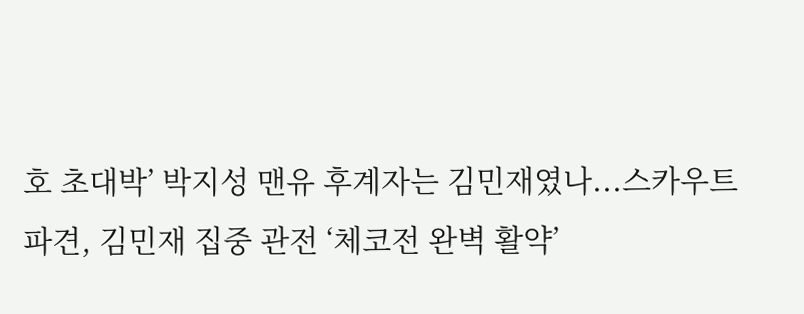호 초대박’ 박지성 맨유 후계자는 김민재였나...스카우트 파견, 김민재 집중 관전 ‘체코전 완벽 활약’